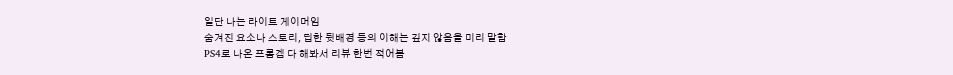일단 나는 라이트 게이머임
숨겨진 요소나 스토리, 딥한 뒷배경 등의 이해는 깊지 않음을 미리 말함
PS4로 나온 프롬겜 다 해봐서 리뷰 한번 적어봄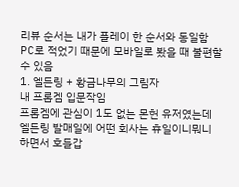리뷰 순서는 내가 플레이 한 순서와 동일함
PC로 적었기 때문에 모바일로 봤을 때 불편할 수 있음
1. 엘든링 + 황금나무의 그림자
내 프롬겜 입문작임
프롬겜에 관심이 1도 없는 몬헌 유저였는데 엘든링 발매일에 어떤 회사는 휴일이니뭐니 하면서 호들갑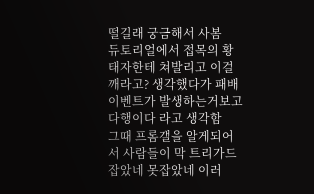떨길래 궁금해서 사봄
듀토리얼에서 접목의 황태자한테 쳐발리고 이걸 깨라고? 생각했다가 패배이벤트가 발생하는거보고 다행이다 라고 생각함
그때 프롬갤을 알게되어서 사람들이 막 트리가드 잡았네 못잡았네 이러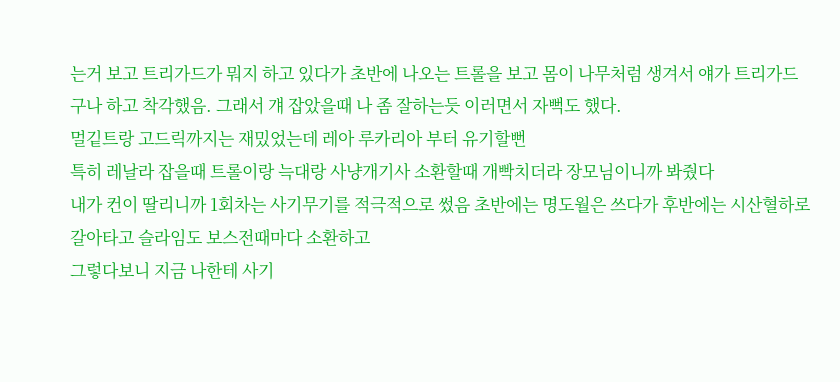는거 보고 트리가드가 뭐지 하고 있다가 초반에 나오는 트롤을 보고 몸이 나무처럼 생겨서 얘가 트리가드구나 하고 착각했음. 그래서 걔 잡았을때 나 좀 잘하는듯 이러면서 자뻑도 했다.
멀깉트랑 고드릭까지는 재밌었는데 레아 루카리아 부터 유기할뻔
특히 레날라 잡을때 트롤이랑 늑대랑 사냥개기사 소환할때 개빡치더라 장모님이니까 봐줬다
내가 컨이 딸리니까 1회차는 사기무기를 적극적으로 썼음 초반에는 명도월은 쓰다가 후반에는 시산혈하로 갈아타고 슬라임도 보스전때마다 소환하고
그렇다보니 지금 나한테 사기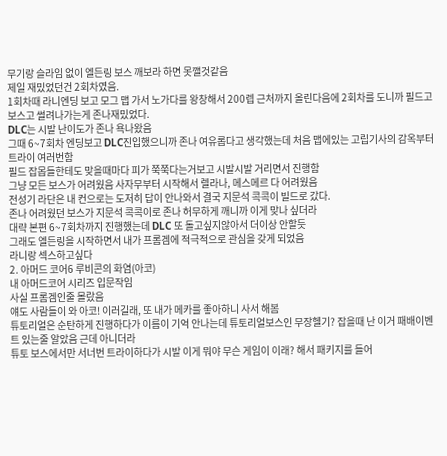무기랑 슬라임 없이 엘든링 보스 깨보라 하면 못깰것같음
제일 재밌었던건 2회차였음.
1회차때 라니엔딩 보고 모그 맵 가서 노가다를 왕창해서 200렙 근처까지 올린다음에 2회차를 도니까 필드고 보스고 썰려나가는게 존나재밌었다.
DLC는 시발 난이도가 존나 욕나왔음
그때 6~7회차 엔딩보고 DLC진입했으니까 존나 여유롭다고 생각했는데 처음 맵에있는 고립기사의 감옥부터 트라이 여러번함
필드 잡몹들한테도 맞을때마다 피가 쭉쭉다는거보고 시발시발 거리면서 진행함
그냥 모든 보스가 어려웠음 사자무부터 시작해서 렐라나, 메스메르 다 어려웠음
전성기 라단은 내 컨으로는 도저히 답이 안나와서 결국 지문석 콕콕이 빌드로 갔다.
존나 어려웠던 보스가 지문석 콕콕이로 존나 허무하게 깨니까 이게 맞나 싶더라
대략 본편 6~7회차까지 진행했는데 DLC 또 돌고싶지않아서 더이상 안할듯
그래도 엘든링을 시작하면서 내가 프롬겜에 적극적으로 관심을 갖게 되었음
라니랑 섹스하고싶다
2. 아머드 코어6 루비콘의 화염(아코)
내 아머드코어 시리즈 입문작임
사실 프롬겜인줄 몰랐음
얘도 사람들이 와 아코! 이러길래, 또 내가 메카를 좋아하니 사서 해봄
튜토리얼은 순탄하게 진행하다가 이름이 기억 안나는데 튜토리얼보스인 무장헬기? 잡을때 난 이거 패배이벤트 있는줄 알았음 근데 아니더라
튜토 보스에서만 서너번 트라이하다가 시발 이게 뭐야 무슨 게임이 이래? 해서 패키지를 들어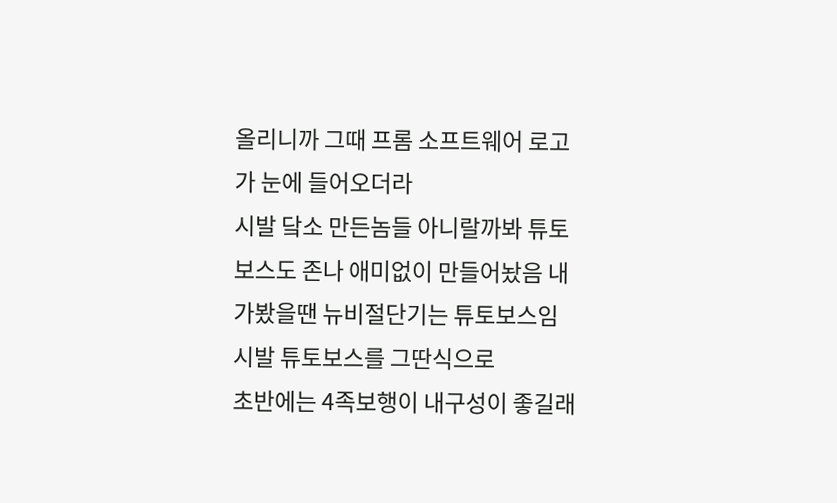올리니까 그때 프롬 소프트웨어 로고가 눈에 들어오더라
시발 닼소 만든놈들 아니랄까봐 튜토보스도 존나 애미없이 만들어놨음 내가봤을땐 뉴비절단기는 튜토보스임 시발 튜토보스를 그딴식으로
초반에는 4족보행이 내구성이 좋길래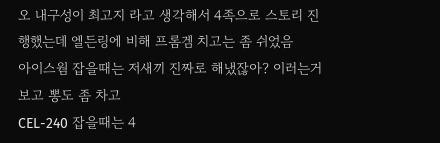오 내구성이 최고지 라고 생각해서 4족으로 스토리 진행했는데 엘든링에 비해 프롬겜 치고는 좀 쉬었음
아이스웜 잡을때는 저새끼 진짜로 해냈잖아? 이러는거보고 뽕도 좀 차고
CEL-240 잡을때는 4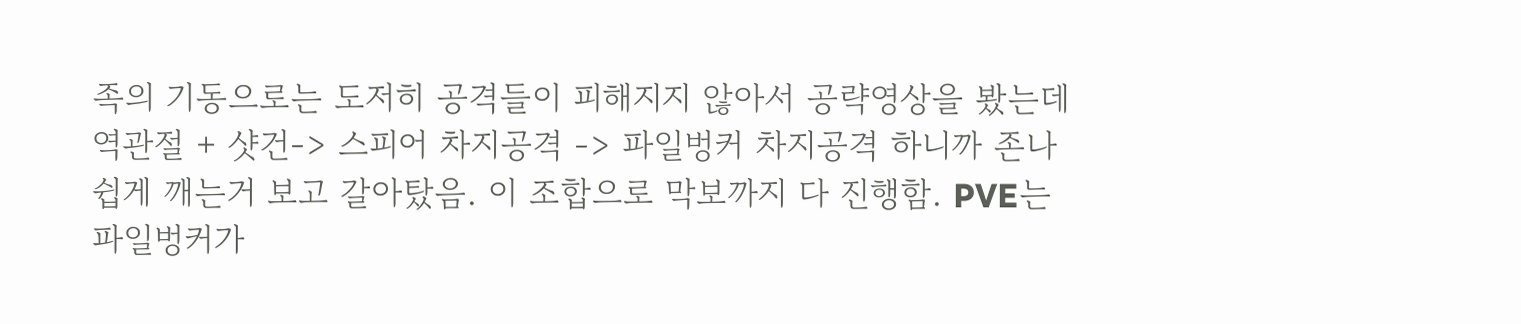족의 기동으로는 도저히 공격들이 피해지지 않아서 공략영상을 봤는데 역관절 + 샷건-> 스피어 차지공격 -> 파일벙커 차지공격 하니까 존나 쉽게 깨는거 보고 갈아탔음. 이 조합으로 막보까지 다 진행함. PVE는 파일벙커가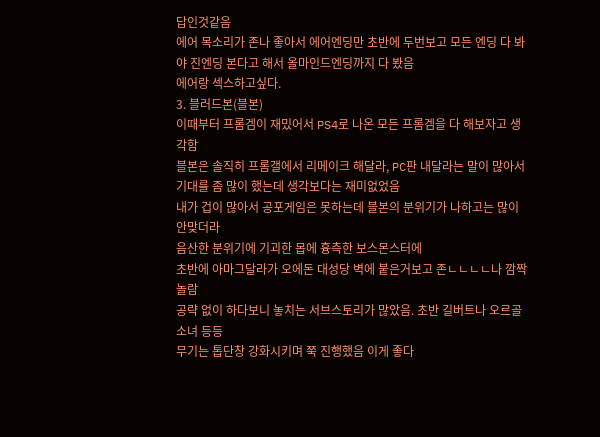답인것같음
에어 목소리가 존나 좋아서 에어엔딩만 초반에 두번보고 모든 엔딩 다 봐야 진엔딩 본다고 해서 올마인드엔딩까지 다 봤음
에어랑 섹스하고싶다.
3. 블러드본(블본)
이때부터 프롬겜이 재밌어서 PS4로 나온 모든 프롬겜을 다 해보자고 생각함
블본은 솔직히 프롬갤에서 리메이크 해달라, PC판 내달라는 말이 많아서 기대를 좀 많이 했는데 생각보다는 재미없었음
내가 겁이 많아서 공포게임은 못하는데 블본의 분위기가 나하고는 많이 안맞더라
음산한 분위기에 기괴한 몹에 흉측한 보스몬스터에
초반에 아마그달라가 오에돈 대성당 벽에 붙은거보고 존ㄴㄴㄴㄴ나 깜짝놀람
공략 없이 하다보니 놓치는 서브스토리가 많았음. 초반 길버트나 오르골소녀 등등
무기는 톱단창 강화시키며 쭉 진행했음 이게 좋다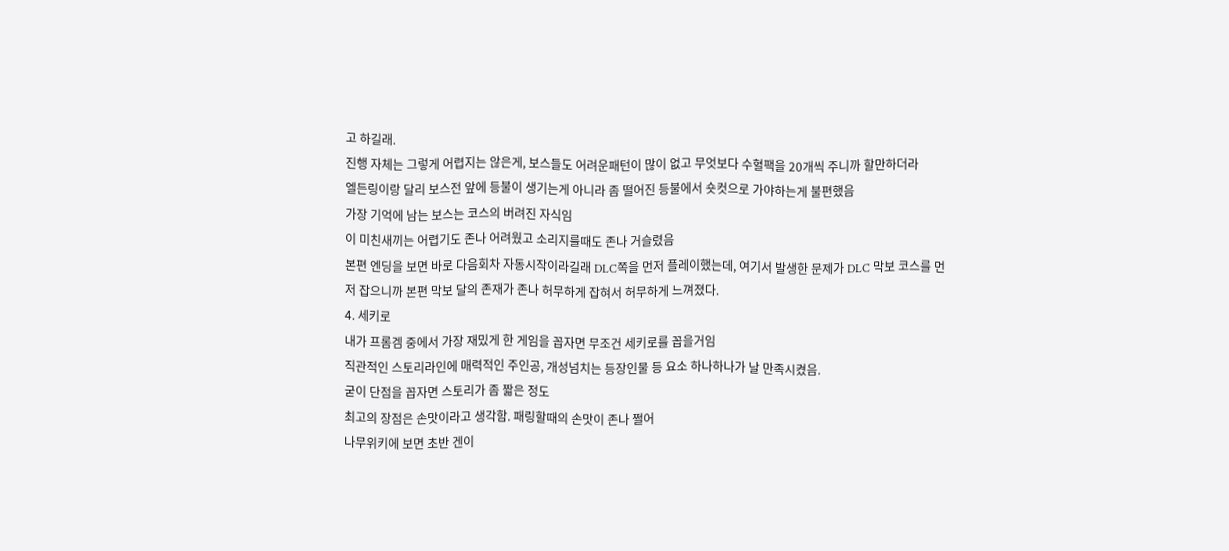고 하길래.
진행 자체는 그렇게 어렵지는 않은게, 보스들도 어려운패턴이 많이 없고 무엇보다 수혈팩을 20개씩 주니까 할만하더라
엘든링이랑 달리 보스전 앞에 등불이 생기는게 아니라 좀 떨어진 등불에서 숏컷으로 가야하는게 불편했음
가장 기억에 남는 보스는 코스의 버려진 자식임
이 미친새끼는 어렵기도 존나 어려웠고 소리지를때도 존나 거슬렸음
본편 엔딩을 보면 바로 다음회차 자동시작이라길래 DLC쪽을 먼저 플레이했는데, 여기서 발생한 문제가 DLC 막보 코스를 먼저 잡으니까 본편 막보 달의 존재가 존나 허무하게 잡혀서 허무하게 느껴졌다.
4. 세키로
내가 프롬겜 중에서 가장 재밌게 한 게임을 꼽자면 무조건 세키로를 꼽을거임
직관적인 스토리라인에 매력적인 주인공, 개성넘치는 등장인물 등 요소 하나하나가 날 만족시켰음.
굳이 단점을 꼽자면 스토리가 좀 짧은 정도
최고의 장점은 손맛이라고 생각함. 패링할때의 손맛이 존나 쩔어
나무위키에 보면 초반 겐이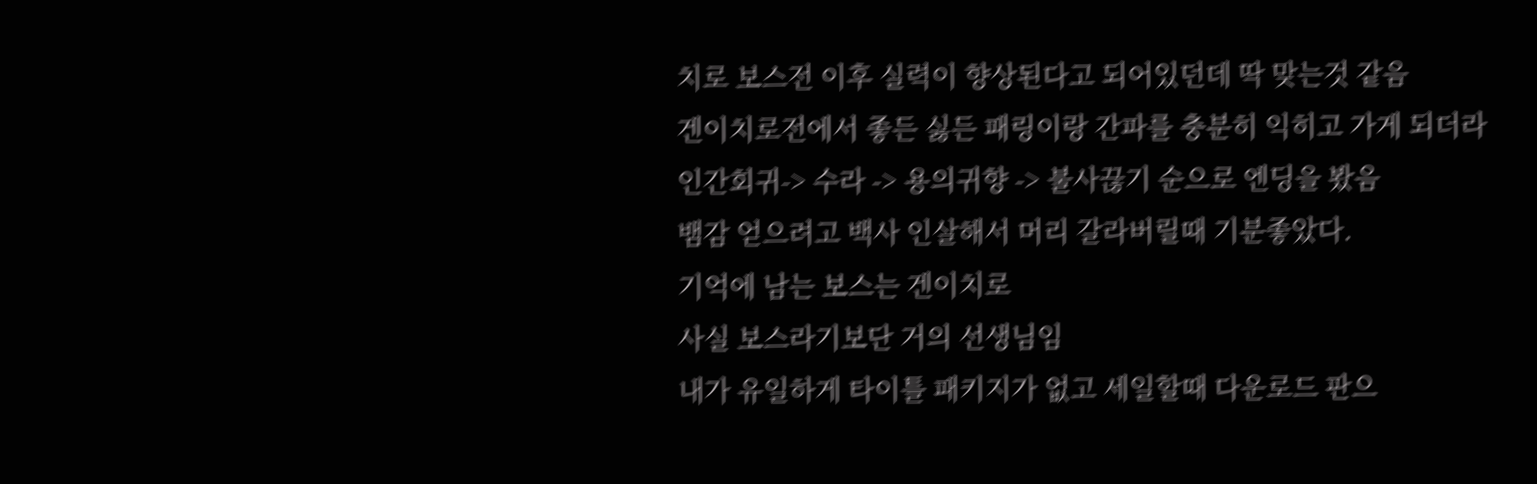치로 보스전 이후 실력이 향상된다고 되어있던데 딱 맞는것 같음
겐이치로전에서 좋든 싫든 패링이랑 간파를 충분히 익히고 가게 되더라
인간회귀-> 수라 -> 용의귀향 -> 불사끊기 순으로 엔딩을 봤음
뱀감 얻으려고 백사 인살해서 머리 갈라버릴때 기분좋았다.
기억에 남는 보스는 겐이치로
사실 보스라기보단 거의 선생님임
내가 유일하게 타이틀 패키지가 없고 세일할때 다운로드 판으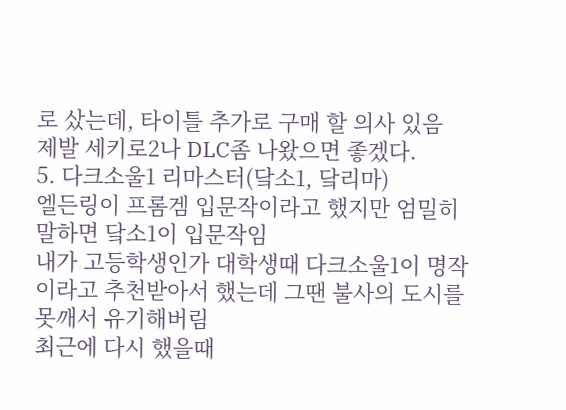로 샀는데, 타이틀 추가로 구매 할 의사 있음
제발 세키로2나 DLC좀 나왔으면 좋겠다.
5. 다크소울1 리마스터(닼소1, 닼리마)
엘든링이 프롬겜 입문작이라고 했지만 엄밀히 말하면 닼소1이 입문작임
내가 고등학생인가 대학생때 다크소울1이 명작이라고 추천받아서 했는데 그땐 불사의 도시를 못깨서 유기해버림
최근에 다시 했을때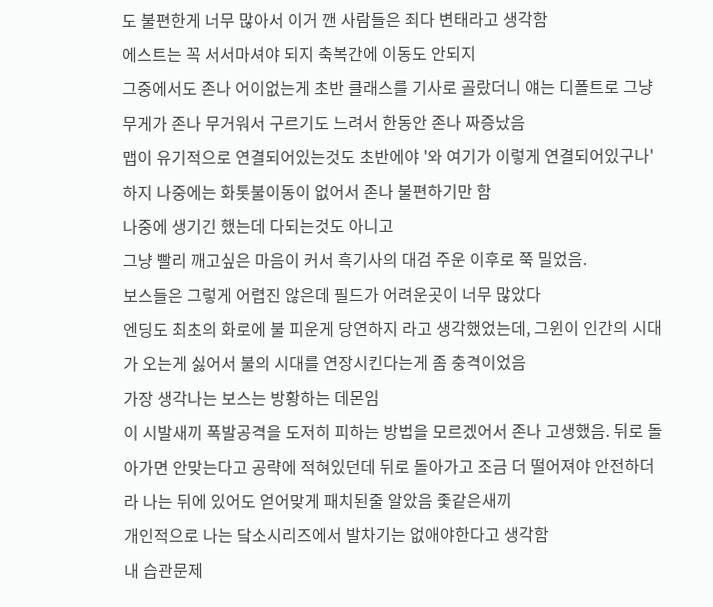도 불편한게 너무 많아서 이거 깬 사람들은 죄다 변태라고 생각함
에스트는 꼭 서서마셔야 되지 축복간에 이동도 안되지
그중에서도 존나 어이없는게 초반 클래스를 기사로 골랐더니 얘는 디폴트로 그냥 무게가 존나 무거워서 구르기도 느려서 한동안 존나 짜증났음
맵이 유기적으로 연결되어있는것도 초반에야 '와 여기가 이렇게 연결되어있구나' 하지 나중에는 화톳불이동이 없어서 존나 불편하기만 함
나중에 생기긴 했는데 다되는것도 아니고
그냥 빨리 깨고싶은 마음이 커서 흑기사의 대검 주운 이후로 쭉 밀었음.
보스들은 그렇게 어렵진 않은데 필드가 어려운곳이 너무 많았다
엔딩도 최초의 화로에 불 피운게 당연하지 라고 생각했었는데, 그윈이 인간의 시대가 오는게 싫어서 불의 시대를 연장시킨다는게 좀 충격이었음
가장 생각나는 보스는 방황하는 데몬임
이 시발새끼 폭발공격을 도저히 피하는 방법을 모르겠어서 존나 고생했음. 뒤로 돌아가면 안맞는다고 공략에 적혀있던데 뒤로 돌아가고 조금 더 떨어져야 안전하더라 나는 뒤에 있어도 얻어맞게 패치된줄 알았음 좇같은새끼
개인적으로 나는 닼소시리즈에서 발차기는 없애야한다고 생각함
내 습관문제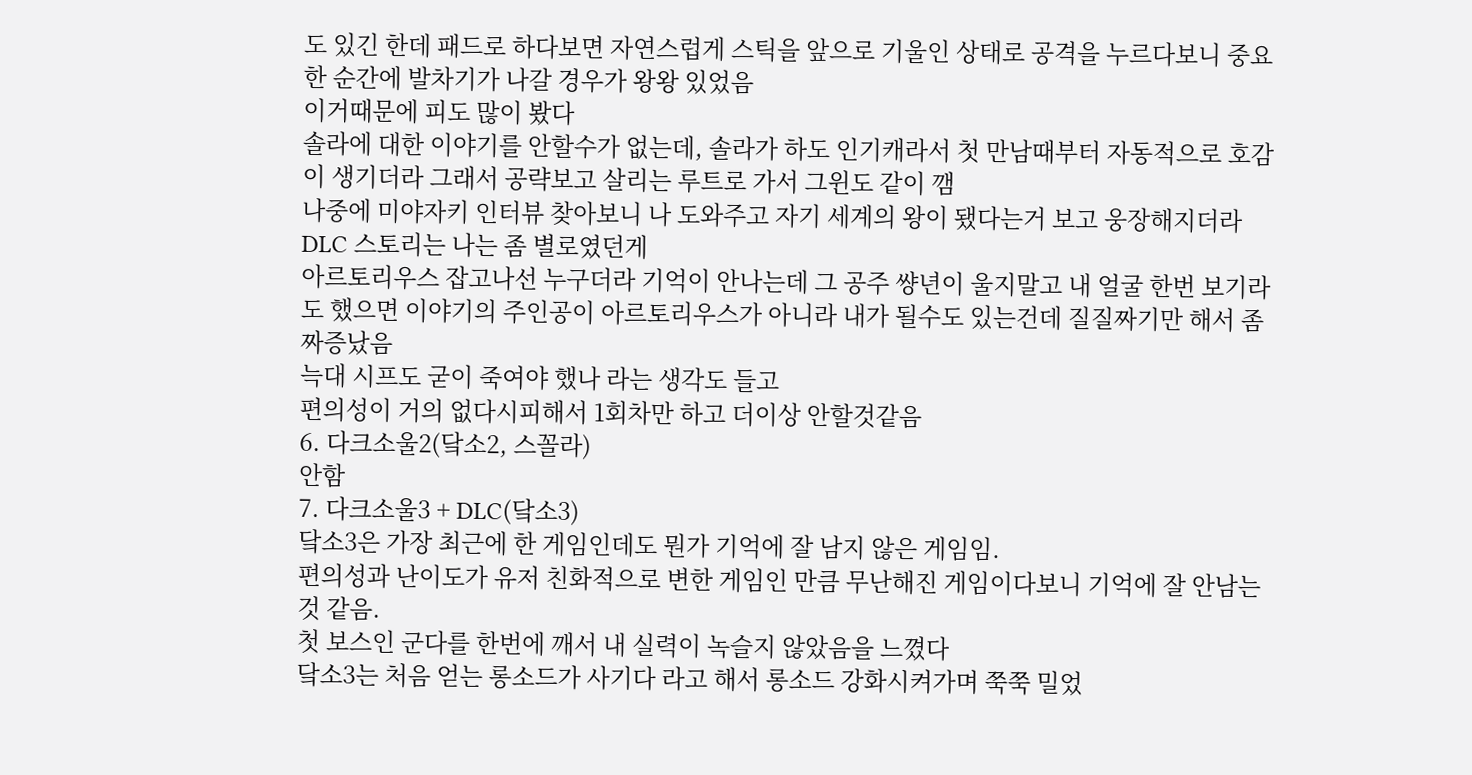도 있긴 한데 패드로 하다보면 자연스럽게 스틱을 앞으로 기울인 상태로 공격을 누르다보니 중요한 순간에 발차기가 나갈 경우가 왕왕 있었음
이거때문에 피도 많이 봤다
솔라에 대한 이야기를 안할수가 없는데, 솔라가 하도 인기캐라서 첫 만남때부터 자동적으로 호감이 생기더라 그래서 공략보고 살리는 루트로 가서 그윈도 같이 깸
나중에 미야자키 인터뷰 찾아보니 나 도와주고 자기 세계의 왕이 됐다는거 보고 웅장해지더라
DLC 스토리는 나는 좀 별로였던게
아르토리우스 잡고나선 누구더라 기억이 안나는데 그 공주 썅년이 울지말고 내 얼굴 한번 보기라도 했으면 이야기의 주인공이 아르토리우스가 아니라 내가 될수도 있는건데 질질짜기만 해서 좀 짜증났음
늑대 시프도 굳이 죽여야 했나 라는 생각도 들고
편의성이 거의 없다시피해서 1회차만 하고 더이상 안할것같음
6. 다크소울2(닼소2, 스꼴라)
안함
7. 다크소울3 + DLC(닼소3)
닼소3은 가장 최근에 한 게임인데도 뭔가 기억에 잘 남지 않은 게임임.
편의성과 난이도가 유저 친화적으로 변한 게임인 만큼 무난해진 게임이다보니 기억에 잘 안남는것 같음.
첫 보스인 군다를 한번에 깨서 내 실력이 녹슬지 않았음을 느꼈다
닼소3는 처음 얻는 롱소드가 사기다 라고 해서 롱소드 강화시켜가며 쭉쭉 밀었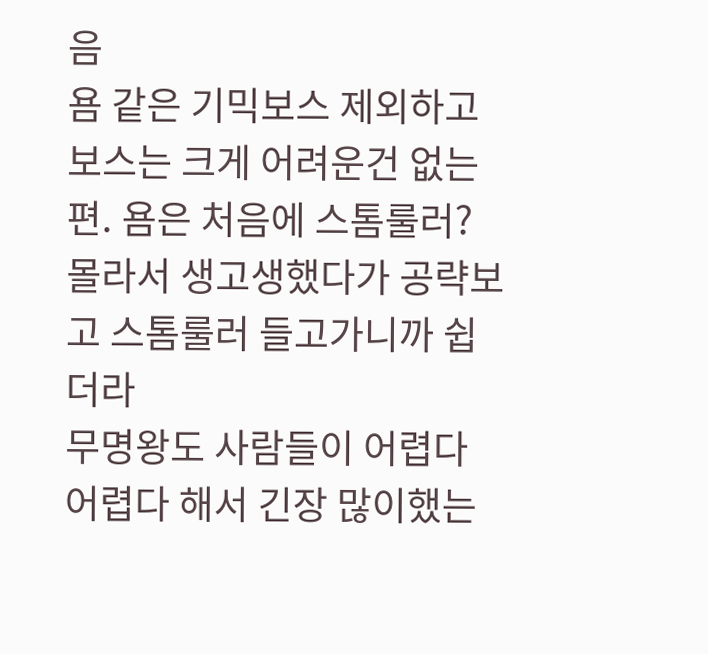음
욤 같은 기믹보스 제외하고 보스는 크게 어려운건 없는 편. 욤은 처음에 스톰룰러? 몰라서 생고생했다가 공략보고 스톰룰러 들고가니까 쉽더라
무명왕도 사람들이 어렵다 어렵다 해서 긴장 많이했는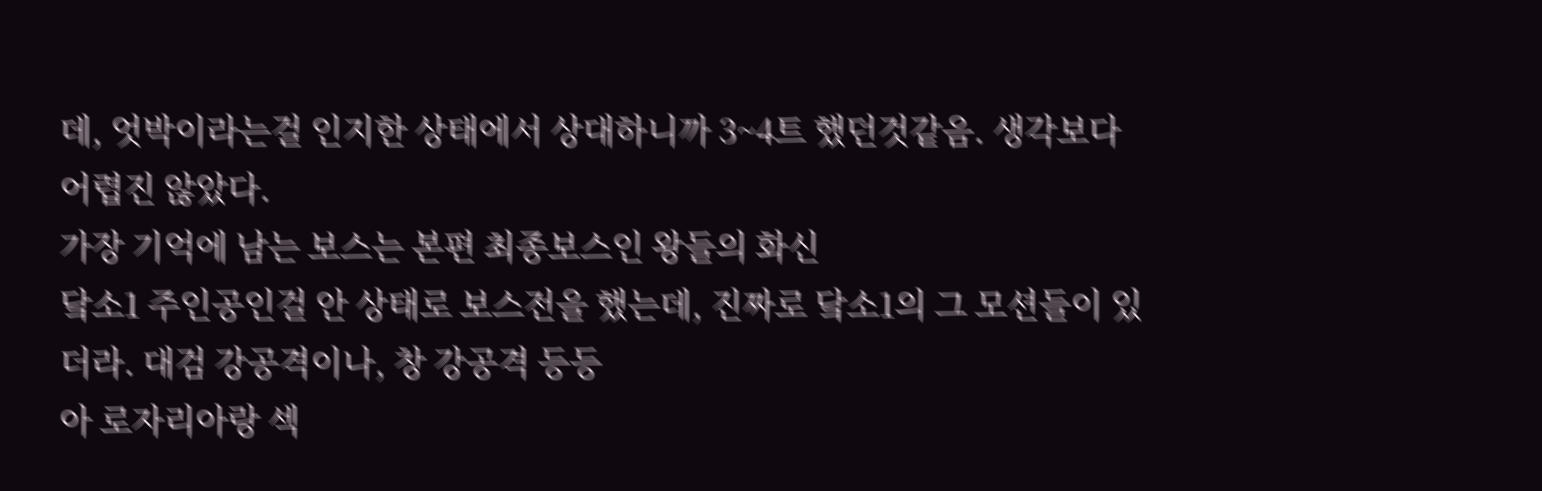데, 엇박이라는걸 인지한 상태에서 상대하니까 3~4트 했던것같음. 생각보다 어렵진 않았다.
가장 기억에 남는 보스는 본편 최종보스인 왕들의 화신
닼소1 주인공인걸 안 상태로 보스전을 했는데, 진짜로 닼소1의 그 모션들이 있더라. 대검 강공격이나, 창 강공격 등등
아 로자리아랑 섹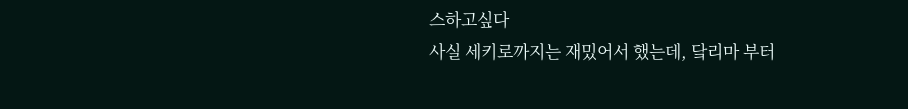스하고싶다
사실 세키로까지는 재밌어서 했는데, 닼리마 부터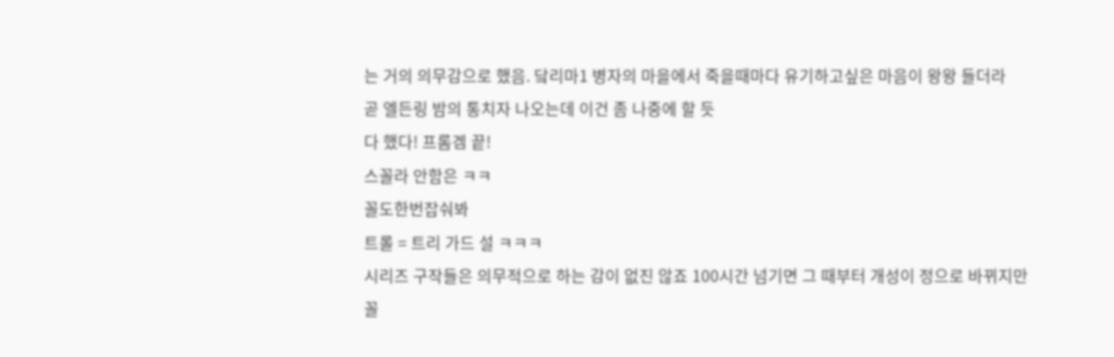는 거의 의무감으로 했음. 닼리마1 병자의 마을에서 죽을때마다 유기하고싶은 마음이 왕왕 들더라
곧 엘든링 밤의 통치자 나오는데 이건 좀 나중에 할 듯
다 했다! 프롬겜 끝!
스꼴라 안함은 ㅋㅋ
꼴도한번잡숴봐
트롤 = 트리 가드 설 ㅋㅋㅋ
시리즈 구작들은 의무적으로 하는 감이 없진 않죠 100시간 넘기면 그 때부터 개성이 정으로 바뀌지만
꼴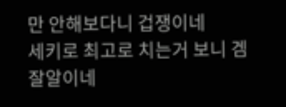만 안해보다니 겁쟁이네
세키로 최고로 치는거 보니 겜잘알이네